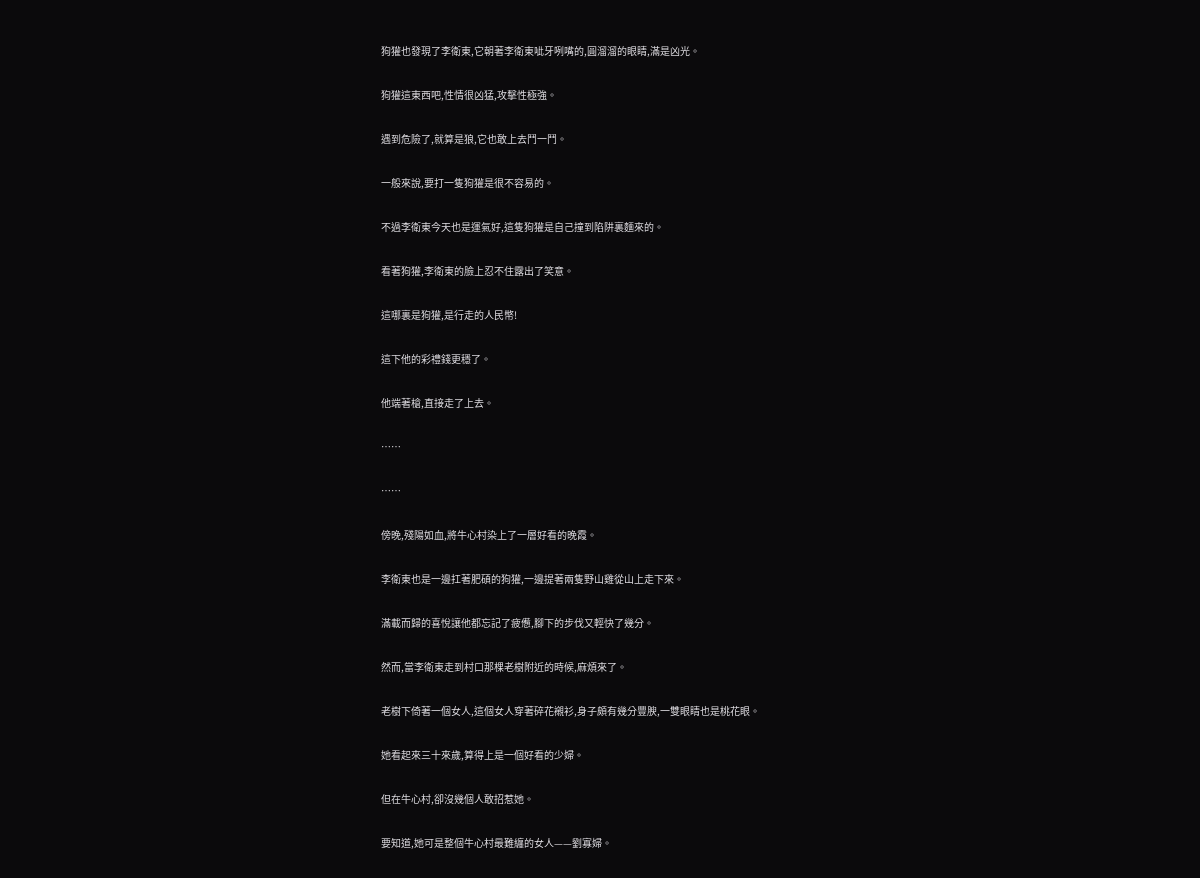狗獾也發現了李衛東,它朝著李衛東呲牙咧嘴的,圓溜溜的眼睛,滿是凶光。

狗獾這東西吧,性情很凶猛,攻擊性極強。

遇到危險了,就算是狼,它也敢上去鬥一鬥。

一般來說,要打一隻狗獾是很不容易的。

不過李衛東今天也是運氣好,這隻狗獾是自己撞到陷阱裏麵來的。

看著狗獾,李衛東的臉上忍不住露出了笑意。

這哪裏是狗獾,是行走的人民幣!

這下他的彩禮錢更穩了。

他端著槍,直接走了上去。

……

……

傍晚,殘陽如血,將牛心村染上了一層好看的晚霞。

李衛東也是一邊扛著肥碩的狗獾,一邊提著兩隻野山雞從山上走下來。

滿載而歸的喜悅讓他都忘記了疲憊,腳下的步伐又輕快了幾分。

然而,當李衛東走到村口那棵老樹附近的時候,麻煩來了。

老樹下倚著一個女人,這個女人穿著碎花襯衫,身子頗有幾分豐腴,一雙眼睛也是桃花眼。

她看起來三十來歲,算得上是一個好看的少婦。

但在牛心村,卻沒幾個人敢招惹她。

要知道,她可是整個牛心村最難纏的女人——劉寡婦。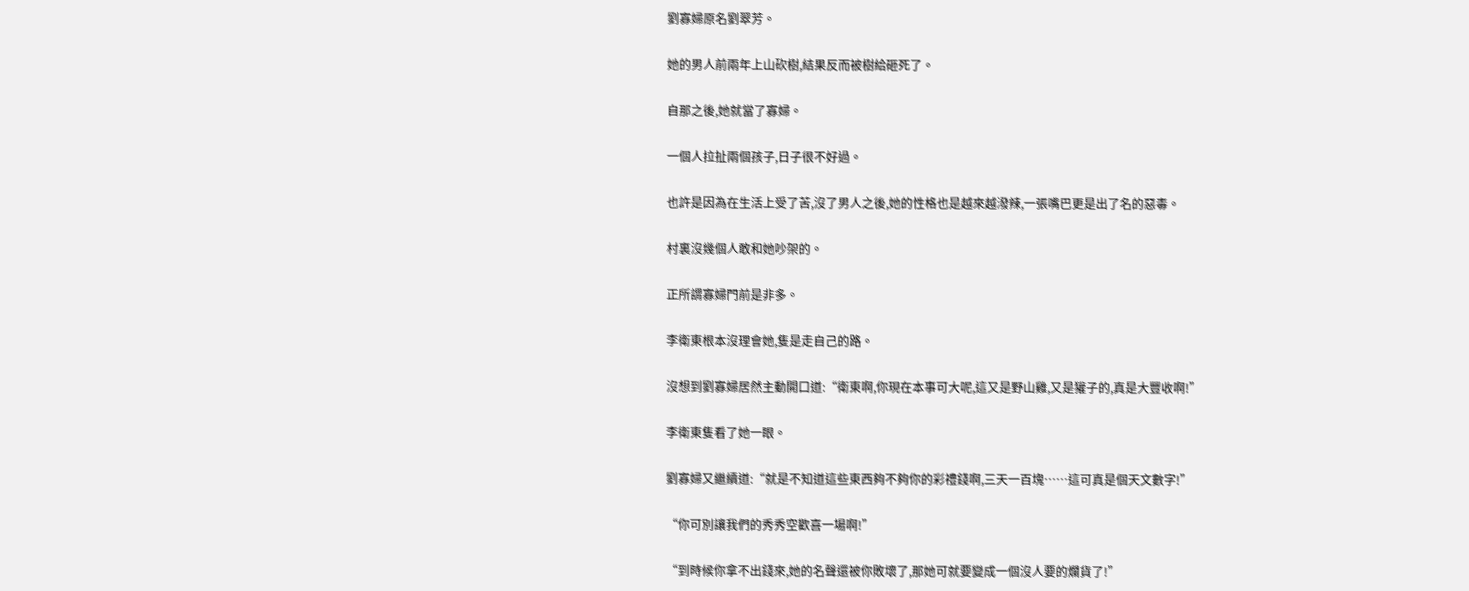劉寡婦原名劉翠芳。

她的男人前兩年上山砍樹,結果反而被樹給砸死了。

自那之後,她就當了寡婦。

一個人拉扯兩個孩子,日子很不好過。

也許是因為在生活上受了苦,沒了男人之後,她的性格也是越來越潑辣,一張嘴巴更是出了名的惡毒。

村裏沒幾個人敢和她吵架的。

正所謂寡婦門前是非多。

李衛東根本沒理會她,隻是走自己的路。

沒想到劉寡婦居然主動開口道:“衛東啊,你現在本事可大呢,這又是野山雞,又是獾子的,真是大豐收啊!”

李衛東隻看了她一眼。

劉寡婦又繼續道:“就是不知道這些東西夠不夠你的彩禮錢啊,三天一百塊……這可真是個天文數字!”

“你可別讓我們的秀秀空歡喜一場啊!”

“到時候你拿不出錢來,她的名聲還被你敗壞了,那她可就要變成一個沒人要的爛貨了!”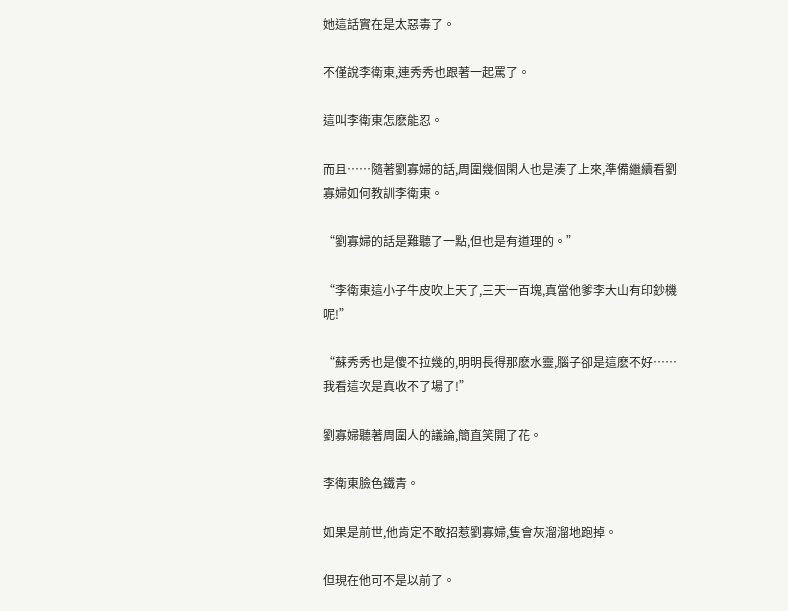她這話實在是太惡毒了。

不僅說李衛東,連秀秀也跟著一起罵了。

這叫李衛東怎麽能忍。

而且……隨著劉寡婦的話,周圍幾個閑人也是湊了上來,準備繼續看劉寡婦如何教訓李衛東。

“劉寡婦的話是難聽了一點,但也是有道理的。”

“李衛東這小子牛皮吹上天了,三天一百塊,真當他爹李大山有印鈔機呢!”

“蘇秀秀也是傻不拉幾的,明明長得那麽水靈,腦子卻是這麽不好……我看這次是真收不了場了!”

劉寡婦聽著周圍人的議論,簡直笑開了花。

李衛東臉色鐵青。

如果是前世,他肯定不敢招惹劉寡婦,隻會灰溜溜地跑掉。

但現在他可不是以前了。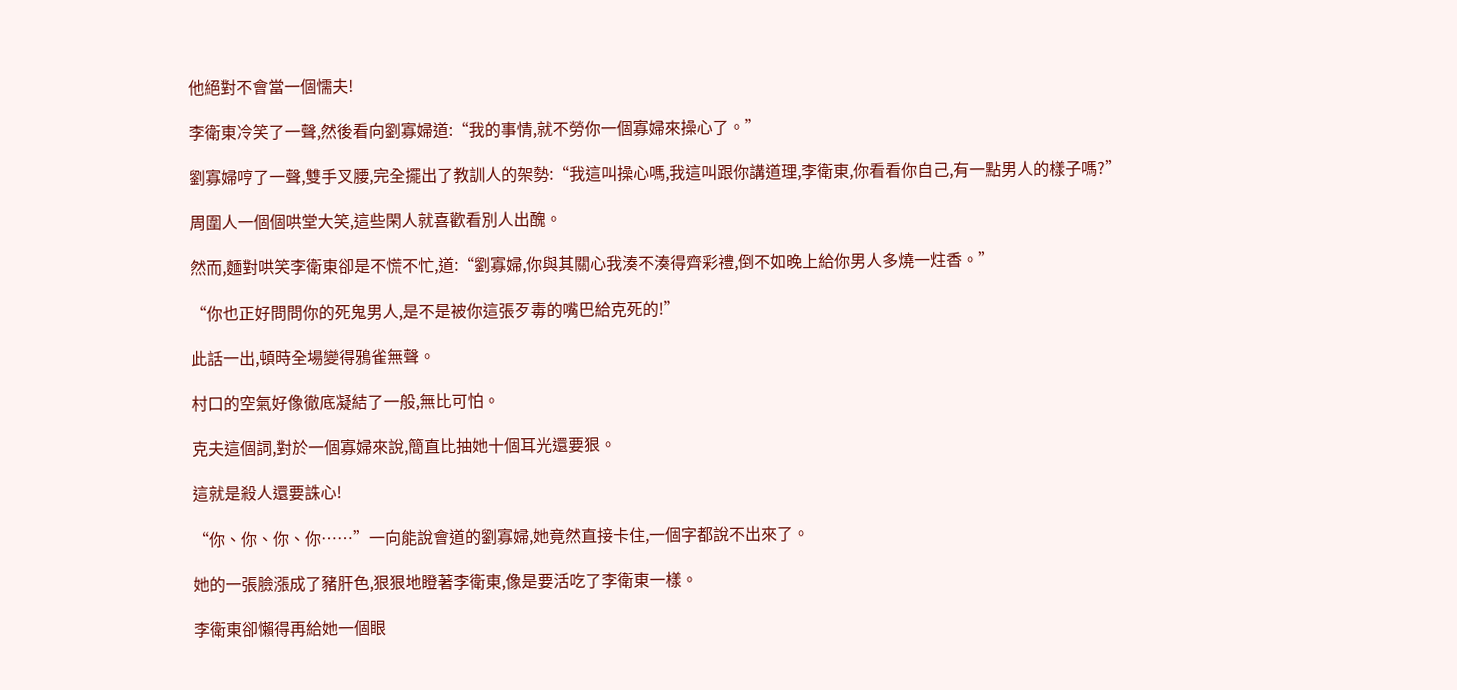他絕對不會當一個懦夫!

李衛東冷笑了一聲,然後看向劉寡婦道:“我的事情,就不勞你一個寡婦來操心了。”

劉寡婦哼了一聲,雙手叉腰,完全擺出了教訓人的架勢:“我這叫操心嗎,我這叫跟你講道理,李衛東,你看看你自己,有一點男人的樣子嗎?”

周圍人一個個哄堂大笑,這些閑人就喜歡看別人出醜。

然而,麵對哄笑李衛東卻是不慌不忙,道:“劉寡婦,你與其關心我湊不湊得齊彩禮,倒不如晚上給你男人多燒一炷香。”

“你也正好問問你的死鬼男人,是不是被你這張歹毒的嘴巴給克死的!”

此話一出,頓時全場變得鴉雀無聲。

村口的空氣好像徹底凝結了一般,無比可怕。

克夫這個詞,對於一個寡婦來說,簡直比抽她十個耳光還要狠。

這就是殺人還要誅心!

“你、你、你、你……”一向能說會道的劉寡婦,她竟然直接卡住,一個字都說不出來了。

她的一張臉漲成了豬肝色,狠狠地瞪著李衛東,像是要活吃了李衛東一樣。

李衛東卻懶得再給她一個眼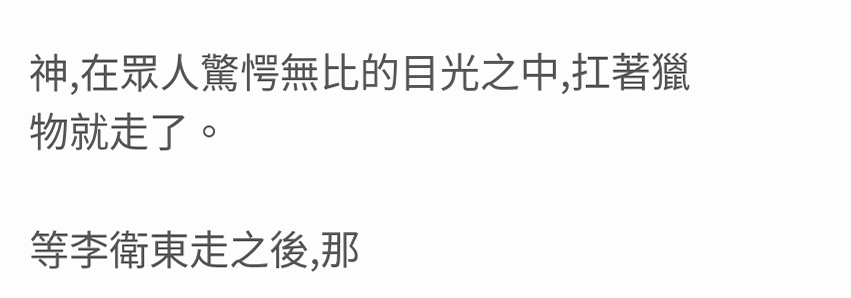神,在眾人驚愕無比的目光之中,扛著獵物就走了。

等李衛東走之後,那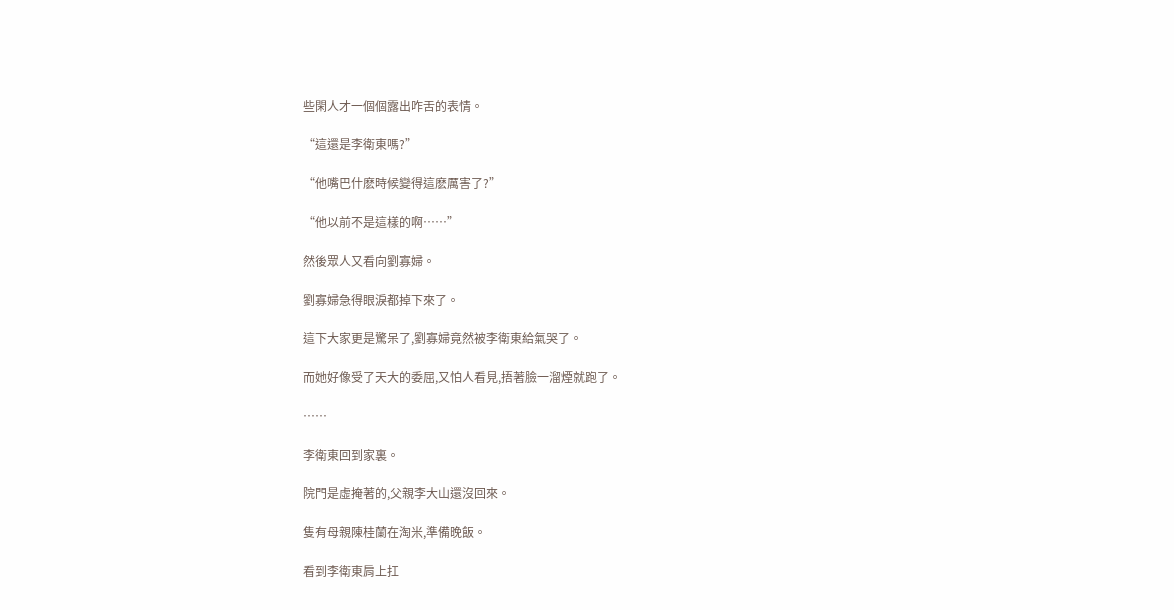些閑人才一個個露出咋舌的表情。

“這還是李衛東嗎?”

“他嘴巴什麽時候變得這麽厲害了?”

“他以前不是這樣的啊……”

然後眾人又看向劉寡婦。

劉寡婦急得眼淚都掉下來了。

這下大家更是驚呆了,劉寡婦竟然被李衛東給氣哭了。

而她好像受了天大的委屈,又怕人看見,捂著臉一溜煙就跑了。

……

李衛東回到家裏。

院門是虛掩著的,父親李大山還沒回來。

隻有母親陳桂蘭在淘米,準備晚飯。

看到李衛東肩上扛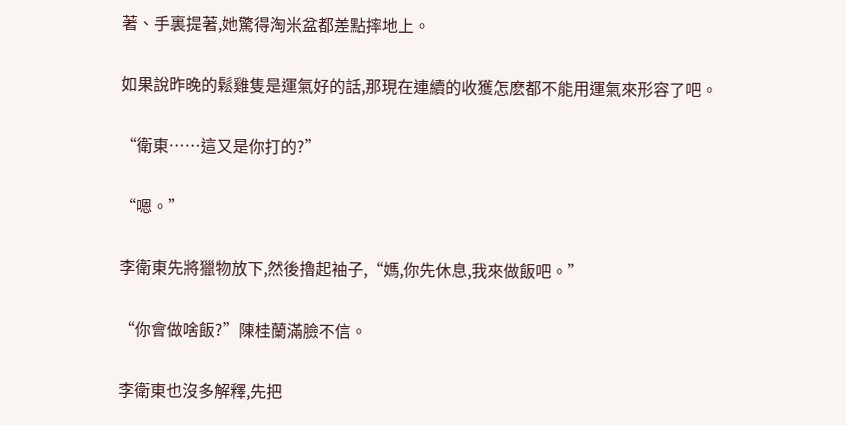著、手裏提著,她驚得淘米盆都差點摔地上。

如果說昨晚的鬆雞隻是運氣好的話,那現在連續的收獲怎麽都不能用運氣來形容了吧。

“衛東……這又是你打的?”

“嗯。”

李衛東先將獵物放下,然後擼起袖子,“媽,你先休息,我來做飯吧。”

“你會做啥飯?”陳桂蘭滿臉不信。

李衛東也沒多解釋,先把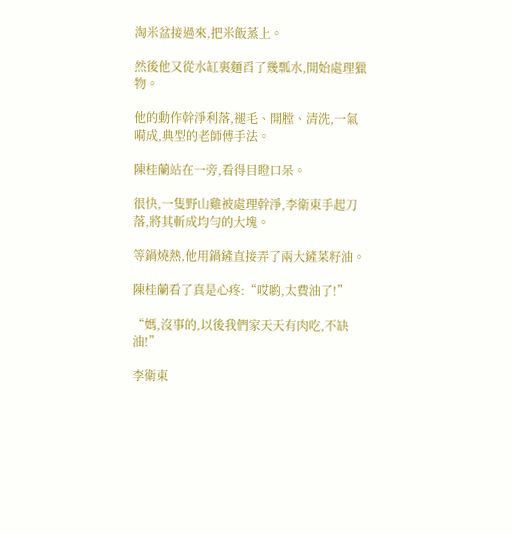淘米盆接過來,把米飯蒸上。

然後他又從水缸裏麵舀了幾瓢水,開始處理獵物。

他的動作幹淨利落,褪毛、開膛、清洗,一氣嗬成,典型的老師傅手法。

陳桂蘭站在一旁,看得目瞪口呆。

很快,一隻野山雞被處理幹淨,李衛東手起刀落,將其斬成均勻的大塊。

等鍋燒熱,他用鍋鏟直接弄了兩大鏟菜籽油。

陳桂蘭看了真是心疼:“哎喲,太費油了!”

“媽,沒事的,以後我們家天天有肉吃,不缺油!”

李衛東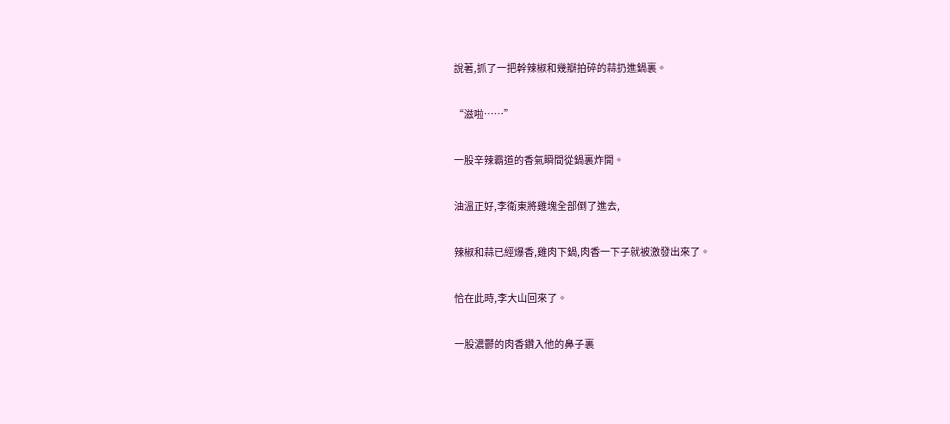說著,抓了一把幹辣椒和幾瓣拍碎的蒜扔進鍋裏。

“滋啦……”

一股辛辣霸道的香氣瞬間從鍋裏炸開。

油溫正好,李衛東將雞塊全部倒了進去,

辣椒和蒜已經爆香,雞肉下鍋,肉香一下子就被激發出來了。

恰在此時,李大山回來了。

一股濃鬱的肉香鑽入他的鼻子裏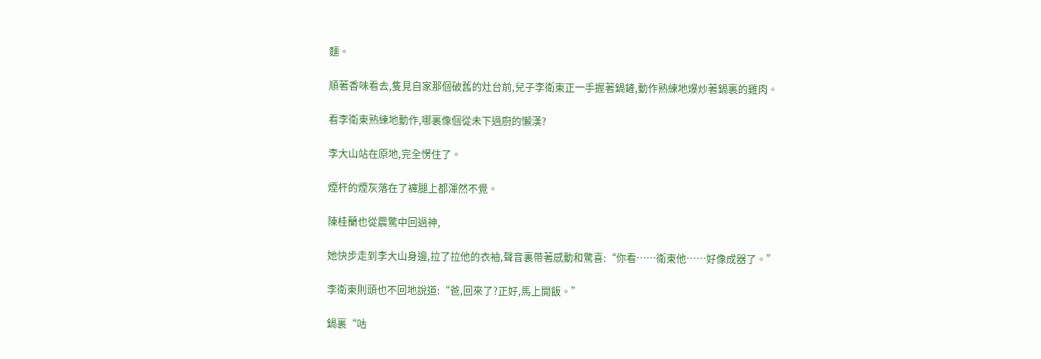麵。

順著香味看去,隻見自家那個破舊的灶台前,兒子李衛東正一手握著鍋鏟,動作熟練地爆炒著鍋裏的雞肉。

看李衛東熟練地動作,哪裏像個從未下過廚的懶漢?

李大山站在原地,完全愣住了。

煙杆的煙灰落在了褲腿上都渾然不覺。

陳桂蘭也從震驚中回過神,

她快步走到李大山身邊,拉了拉他的衣袖,聲音裏帶著感動和驚喜:“你看……衛東他……好像成器了。”

李衛東則頭也不回地說道:“爸,回來了?正好,馬上開飯。”

鍋裏“咕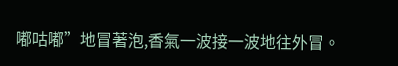嘟咕嘟”地冒著泡,香氣一波接一波地往外冒。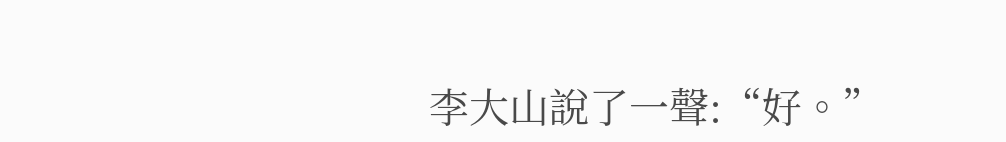李大山說了一聲:“好。”